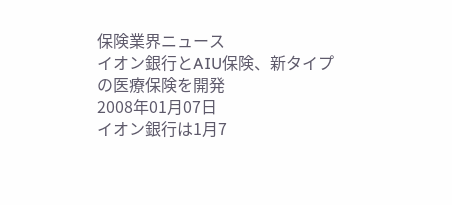保険業界ニュース
イオン銀行とAIU保険、新タイプの医療保険を開発
2008年01月07日
イオン銀行は1月7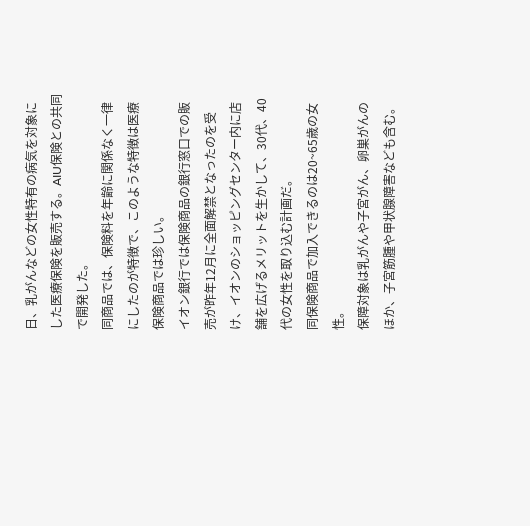日、乳がんなどの女性特有の病気を対象にした医療保険を販売する。AIU保険との共同で開発した。
同商品では、保険料を年齢に関係なく一律にしたのが特徴で、このような特徴は医療保険商品では珍しい。
イオン銀行では保険商品の銀行窓口での販売が昨年12月に全面解禁となったのを受け、イオンのショッピングセンター内に店舗を広げるメリットを生かして、30代、40代の女性を取り込む計画だ。
同保険商品で加入できるのは20~65歳の女性。
保障対象は乳がんや子宮がん、卵巣がんのほか、子宮筋腫や甲状腺障害なども含む。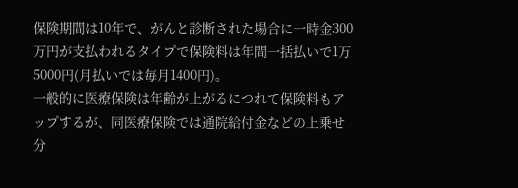保険期間は10年で、がんと診断された場合に一時金300万円が支払われるタイプで保険料は年間一括払いで1万5000円(月払いでは毎月1400円)。
一般的に医療保険は年齢が上がるにつれて保険料もアップするが、同医療保険では通院給付金などの上乗せ分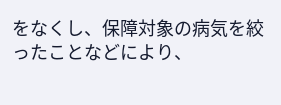をなくし、保障対象の病気を絞ったことなどにより、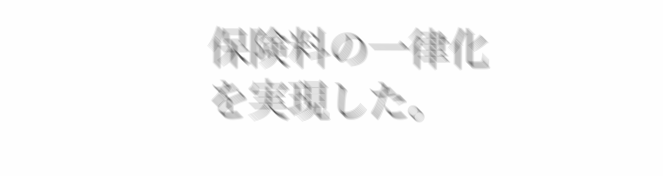保険料の一律化を実現した。